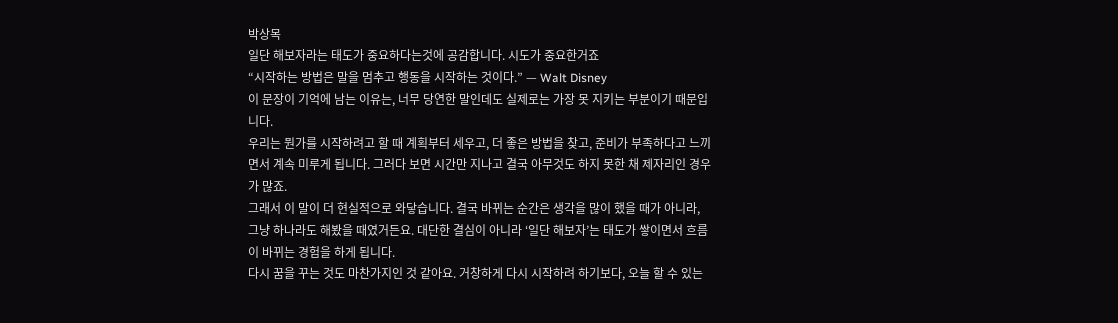박상목
일단 해보자라는 태도가 중요하다는것에 공감합니다. 시도가 중요한거죠
“시작하는 방법은 말을 멈추고 행동을 시작하는 것이다.” — Walt Disney
이 문장이 기억에 남는 이유는, 너무 당연한 말인데도 실제로는 가장 못 지키는 부분이기 때문입니다.
우리는 뭔가를 시작하려고 할 때 계획부터 세우고, 더 좋은 방법을 찾고, 준비가 부족하다고 느끼면서 계속 미루게 됩니다. 그러다 보면 시간만 지나고 결국 아무것도 하지 못한 채 제자리인 경우가 많죠.
그래서 이 말이 더 현실적으로 와닿습니다. 결국 바뀌는 순간은 생각을 많이 했을 때가 아니라, 그냥 하나라도 해봤을 때였거든요. 대단한 결심이 아니라 ‘일단 해보자’는 태도가 쌓이면서 흐름이 바뀌는 경험을 하게 됩니다.
다시 꿈을 꾸는 것도 마찬가지인 것 같아요. 거창하게 다시 시작하려 하기보다, 오늘 할 수 있는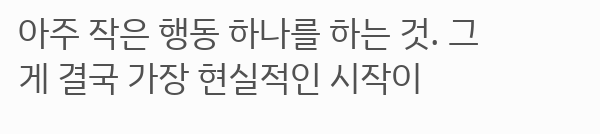아주 작은 행동 하나를 하는 것. 그게 결국 가장 현실적인 시작이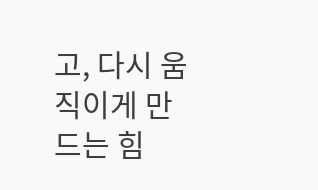고, 다시 움직이게 만드는 힘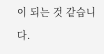이 되는 것 같습니다.